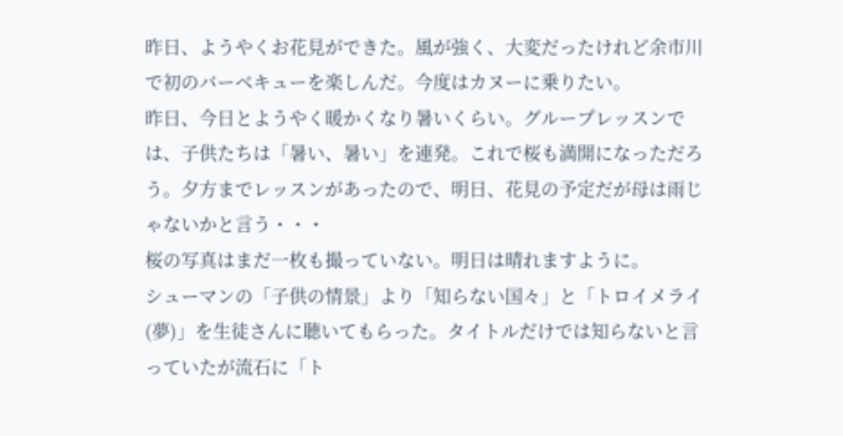昨日、ようやくお花見ができた。風が強く、大変だったけれど余市川で初のバーベキューを楽しんだ。今度はカヌーに乗りたい。
昨日、今日とようやく暖かくなり暑いくらい。グループレッスンでは、子供たちは「暑い、暑い」を連発。これで桜も満開になっただろう。夕方までレッスンがあったので、明日、花見の予定だが母は雨じゃないかと言う・・・
桜の写真はまだ一枚も撮っていない。明日は晴れますように。
シューマンの「子供の情景」より「知らない国々」と「トロイメライ(夢)」を生徒さんに聴いてもらった。タイトルだけでは知らないと言っていたが流石に「ト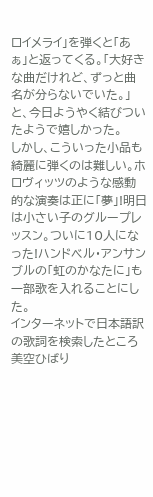ロイメライ」を弾くと「あぁ」と返ってくる。「大好きな曲だけれど、ずっと曲名が分らないでいた。」と、今日ようやく結びついたようで嬉しかった。
しかし、こういった小品も綺麗に弾くのは難しい。ホロヴィッツのような感動的な演奏は正に「夢」!明日は小さい子のグループレッスン。ついに10人になった!ハンドベル・アンサンブルの「虹のかなたに」も一部歌を入れることにした。
インターネットで日本語訳の歌詞を検索したところ美空ひばり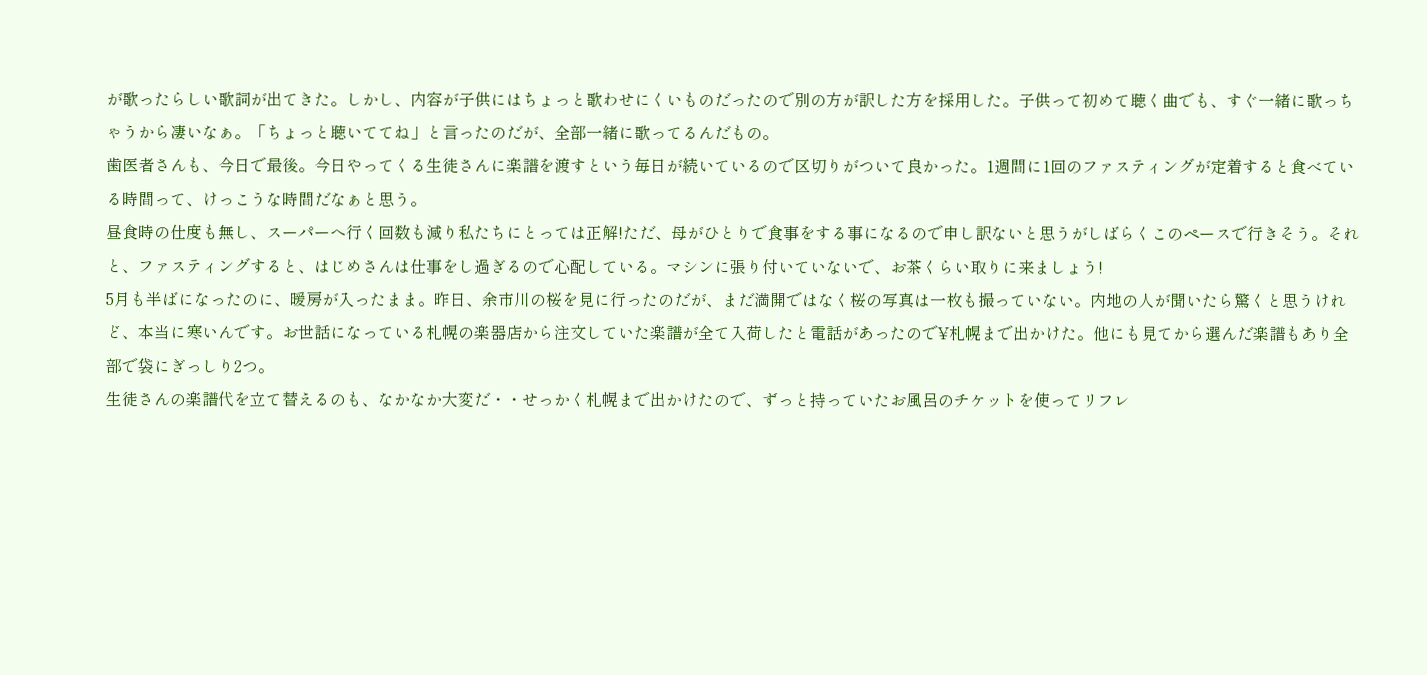が歌ったらしい歌詞が出てきた。しかし、内容が子供にはちょっと歌わせにくいものだったので別の方が訳した方を採用した。子供って初めて聴く曲でも、すぐ一緒に歌っちゃうから凄いなぁ。「ちょっと聴いててね」と言ったのだが、全部一緒に歌ってるんだもの。
歯医者さんも、今日で最後。今日やってくる生徒さんに楽譜を渡すという毎日が続いているので区切りがついて良かった。1週間に1回のファスティングが定着すると食べている時間って、けっこうな時間だなぁと思う。
昼食時の仕度も無し、スーパーへ行く回数も減り私たちにとっては正解!ただ、母がひとりで食事をする事になるので申し訳ないと思うがしばらくこのペースで行きそう。それと、ファスティングすると、はじめさんは仕事をし過ぎるので心配している。マシンに張り付いていないで、お茶くらい取りに来ましょう!
5月も半ばになったのに、暖房が入ったまま。昨日、余市川の桜を見に行ったのだが、まだ満開ではなく桜の写真は一枚も撮っていない。内地の人が聞いたら驚くと思うけれど、本当に寒いんです。お世話になっている札幌の楽器店から注文していた楽譜が全て入荷したと電話があったので¥札幌まで出かけた。他にも見てから選んだ楽譜もあり全部で袋にぎっしり2つ。
生徒さんの楽譜代を立て替えるのも、なかなか大変だ・・せっかく札幌まで出かけたので、ずっと持っていたお風呂のチケットを使ってリフレ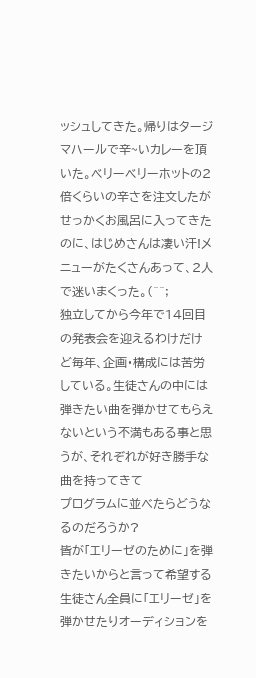ッシュしてきた。帰りはタージマハールで辛~いカレーを頂いた。ベリーベリーホットの2倍くらいの辛さを注文したがせっかくお風呂に入ってきたのに、はじめさんは凄い汗!メニューがたくさんあって、2人で迷いまくった。(^^;
独立してから今年で14回目の発表会を迎えるわけだけど毎年、企画・構成には苦労している。生徒さんの中には弾きたい曲を弾かせてもらえないという不満もある事と思うが、それぞれが好き勝手な曲を持ってきて
プログラムに並べたらどうなるのだろうか?
皆が「エリーゼのために」を弾きたいからと言って希望する生徒さん全員に「エリーゼ」を弾かせたりオーディションを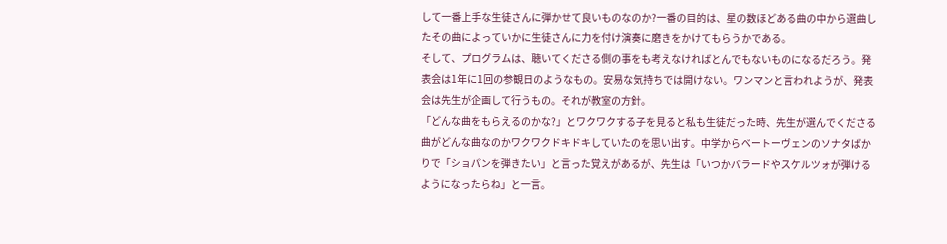して一番上手な生徒さんに弾かせて良いものなのか?一番の目的は、星の数ほどある曲の中から選曲したその曲によっていかに生徒さんに力を付け演奏に磨きをかけてもらうかである。
そして、プログラムは、聴いてくださる側の事をも考えなければとんでもないものになるだろう。発表会は1年に1回の参観日のようなもの。安易な気持ちでは開けない。ワンマンと言われようが、発表会は先生が企画して行うもの。それが教室の方針。
「どんな曲をもらえるのかな?」とワクワクする子を見ると私も生徒だった時、先生が選んでくださる曲がどんな曲なのかワクワクドキドキしていたのを思い出す。中学からベートーヴェンのソナタばかりで「ショパンを弾きたい」と言った覚えがあるが、先生は「いつかバラードやスケルツォが弾けるようになったらね」と一言。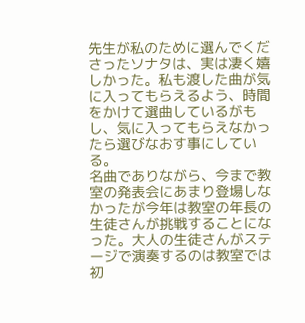先生が私のために選んでくださったソナタは、実は凄く嬉しかった。私も渡した曲が気に入ってもらえるよう、時間をかけて選曲しているがもし、気に入ってもらえなかったら選びなおす事にしている。
名曲でありながら、今まで教室の発表会にあまり登場しなかったが今年は教室の年長の生徒さんが挑戦することになった。大人の生徒さんがステージで演奏するのは教室では初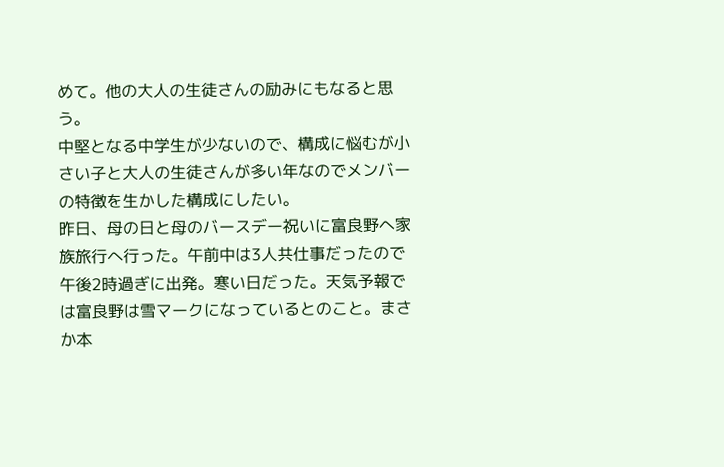めて。他の大人の生徒さんの励みにもなると思う。
中堅となる中学生が少ないので、構成に悩むが小さい子と大人の生徒さんが多い年なのでメンバーの特徴を生かした構成にしたい。
昨日、母の日と母のバースデー祝いに富良野へ家族旅行へ行った。午前中は3人共仕事だったので午後2時過ぎに出発。寒い日だった。天気予報では富良野は雪マークになっているとのこと。まさか本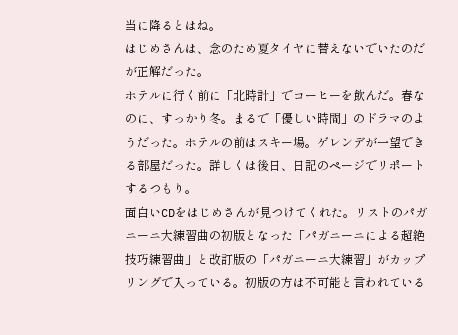当に降るとはね。
はじめさんは、念のため夏タイヤに替えないでいたのだが正解だった。
ホテルに行く前に「北時計」でコーヒーを飲んだ。春なのに、すっかり冬。まるで「優しい時間」のドラマのようだった。ホテルの前はスキー場。ゲレンデが一望できる部屋だった。詳しくは後日、日記のページでリポートするつもり。
面白いCDをはじめさんが見つけてくれた。リストのパガニーニ大練習曲の初版となった「パガニーニによる超絶技巧練習曲」と改訂版の「パガニーニ大練習」がカップリングで入っている。初版の方は不可能と言われている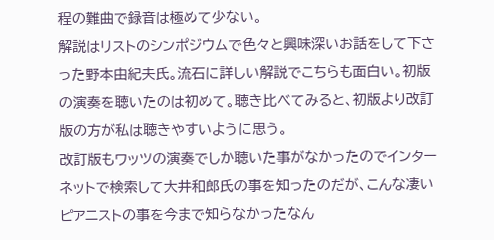程の難曲で録音は極めて少ない。
解説はリストのシンポジウムで色々と興味深いお話をして下さった野本由紀夫氏。流石に詳しい解説でこちらも面白い。初版の演奏を聴いたのは初めて。聴き比べてみると、初版より改訂版の方が私は聴きやすいように思う。
改訂版もワッツの演奏でしか聴いた事がなかったのでインターネットで検索して大井和郎氏の事を知ったのだが、こんな凄いピアニストの事を今まで知らなかったなん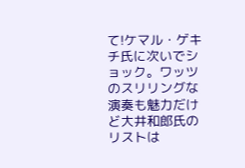て!ケマル・ゲキチ氏に次いでショック。ワッツのスリリングな演奏も魅力だけど大井和郎氏のリストは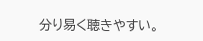分り易く聴きやすい。